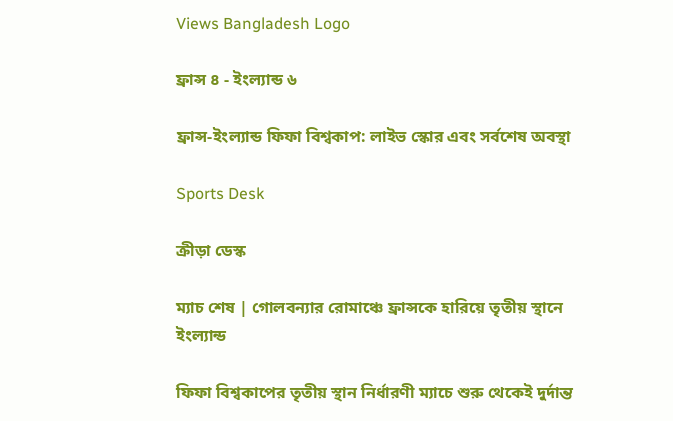Views Bangladesh Logo

ফ্রান্স ৪ - ইংল্যান্ড ৬

ফ্রান্স-ইংল্যান্ড ফিফা বিশ্বকাপ: লাইভ স্কোর এবং সর্বশেষ অবস্থা

Sports Desk

ক্রীড়া ডেস্ক

ম্যাচ শেষ | গোলবন্যার রোমাঞ্চে ফ্রান্সকে হারিয়ে তৃতীয় স্থানে ইংল্যান্ড

ফিফা বিশ্বকাপের তৃতীয় স্থান নির্ধারণী ম্যাচে শুরু থেকেই দুর্দান্ত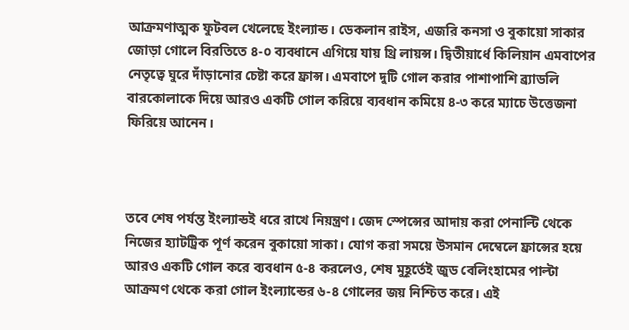আক্রমণাত্মক ফুটবল খেলেছে ইংল্যান্ড। ডেকলান রাইস, এজরি কনসা ও বুকায়ো সাকার জোড়া গোলে বিরতিতে ৪-০ ব্যবধানে এগিয়ে যায় থ্রি লায়ন্স। দ্বিতীয়ার্ধে কিলিয়ান এমবাপের নেতৃত্বে ঘুরে দাঁড়ানোর চেষ্টা করে ফ্রান্স। এমবাপে দুটি গোল করার পাশাপাশি ব্র্যাডলি বারকোলাকে দিয়ে আরও একটি গোল করিয়ে ব্যবধান কমিয়ে ৪-৩ করে ম্যাচে উত্তেজনা ফিরিয়ে আনেন।



তবে শেষ পর্যন্ত ইংল্যান্ডই ধরে রাখে নিয়ন্ত্রণ। জেদ স্পেন্সের আদায় করা পেনাল্টি থেকে নিজের হ্যাটট্রিক পূর্ণ করেন বুকায়ো সাকা। যোগ করা সময়ে উসমান দেম্বেলে ফ্রান্সের হয়ে আরও একটি গোল করে ব্যবধান ৫-৪ করলেও, শেষ মুহূর্তেই জুড বেলিংহামের পাল্টা আক্রমণ থেকে করা গোল ইংল্যান্ডের ৬-৪ গোলের জয় নিশ্চিত করে। এই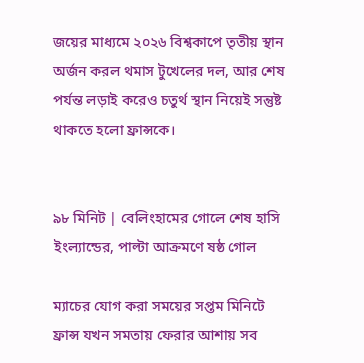জয়ের মাধ্যমে ২০২৬ বিশ্বকাপে তৃতীয় স্থান অর্জন করল থমাস টুখেলের দল, আর শেষ পর্যন্ত লড়াই করেও চতুর্থ স্থান নিয়েই সন্তুষ্ট থাকতে হলো ফ্রান্সকে।


৯৮ মিনিট | বেলিংহামের গোলে শেষ হাসি ইংল্যান্ডের, পাল্টা আক্রমণে ষষ্ঠ গোল

ম্যাচের যোগ করা সময়ের সপ্তম মিনিটে ফ্রান্স যখন সমতায় ফেরার আশায় সব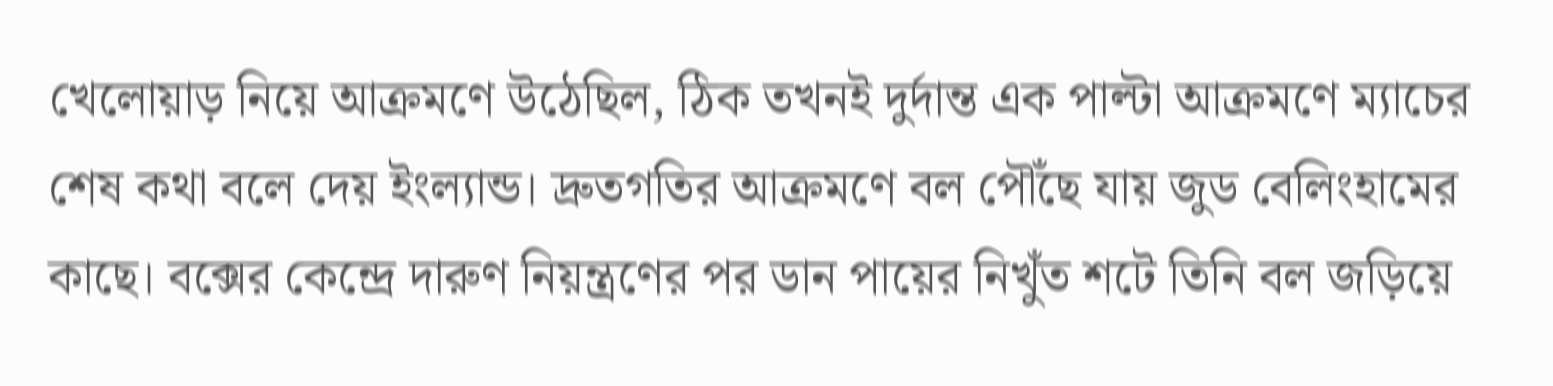খেলোয়াড় নিয়ে আক্রমণে উঠেছিল, ঠিক তখনই দুর্দান্ত এক পাল্টা আক্রমণে ম্যাচের শেষ কথা বলে দেয় ইংল্যান্ড। দ্রুতগতির আক্রমণে বল পৌঁছে যায় জুড বেলিংহামের কাছে। বক্সের কেন্দ্রে দারুণ নিয়ন্ত্রণের পর ডান পায়ের নিখুঁত শটে তিনি বল জড়িয়ে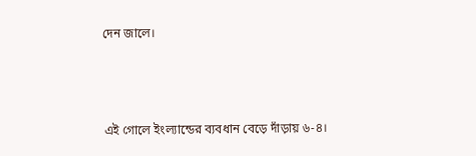দেন জালে।



এই গোলে ইংল্যান্ডের ব্যবধান বেড়ে দাঁড়ায় ৬-৪।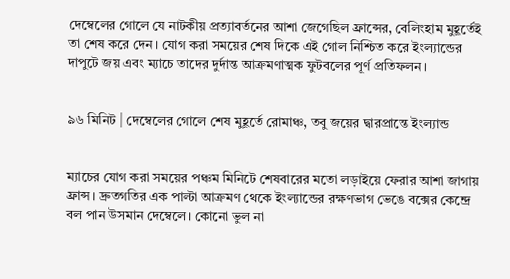দেম্বেলের গোলে যে নাটকীয় প্রত্যাবর্তনের আশা জেগেছিল ফ্রান্সের, বেলিংহাম মুহূর্তেই তা শেষ করে দেন। যোগ করা সময়ের শেষ দিকে এই গোল নিশ্চিত করে ইংল্যান্ডের দাপুটে জয় এবং ম্যাচে তাদের দুর্দান্ত আক্রমণাত্মক ফুটবলের পূর্ণ প্রতিফলন।


৯৬ মিনিট | দেম্বেলের গোলে শেষ মুহূর্তে রোমাঞ্চ, তবু জয়ের দ্বারপ্রান্তে ইংল্যান্ড


ম্যাচের যোগ করা সময়ের পঞ্চম মিনিটে শেষবারের মতো লড়াইয়ে ফেরার আশা জাগায় ফ্রান্স। দ্রুতগতির এক পাল্টা আক্রমণ থেকে ইংল্যান্ডের রক্ষণভাগ ভেঙে বক্সের কেন্দ্রে বল পান উসমান দেম্বেলে। কোনো ভুল না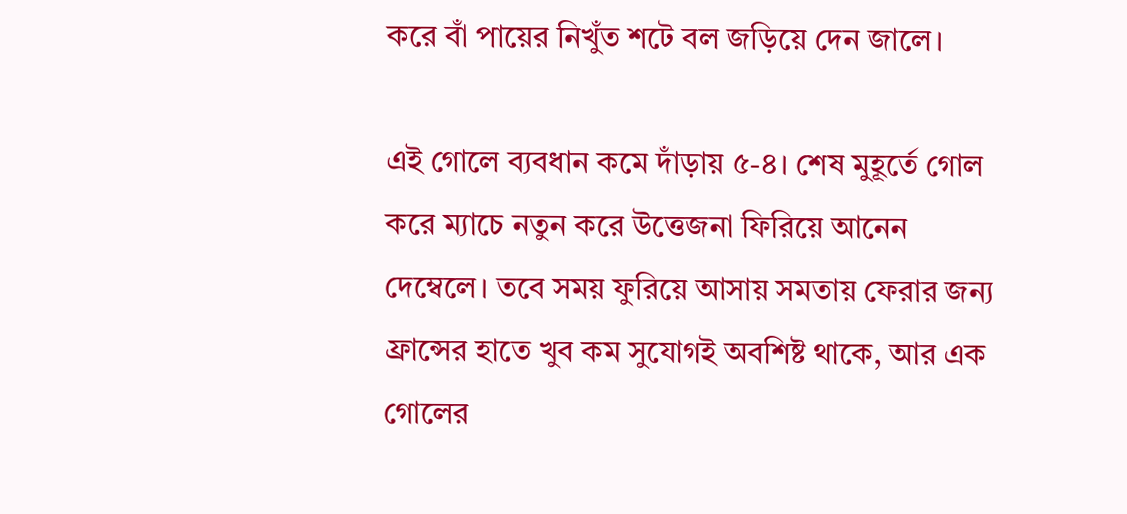করে বাঁ পায়ের নিখুঁত শটে বল জড়িয়ে দেন জালে।

এই গোলে ব্যবধান কমে দাঁড়ায় ৫-৪। শেষ মুহূর্তে গোল করে ম্যাচে নতুন করে উত্তেজনা ফিরিয়ে আনেন দেম্বেলে। তবে সময় ফুরিয়ে আসায় সমতায় ফেরার জন্য ফ্রান্সের হাতে খুব কম সুযোগই অবশিষ্ট থাকে, আর এক গোলের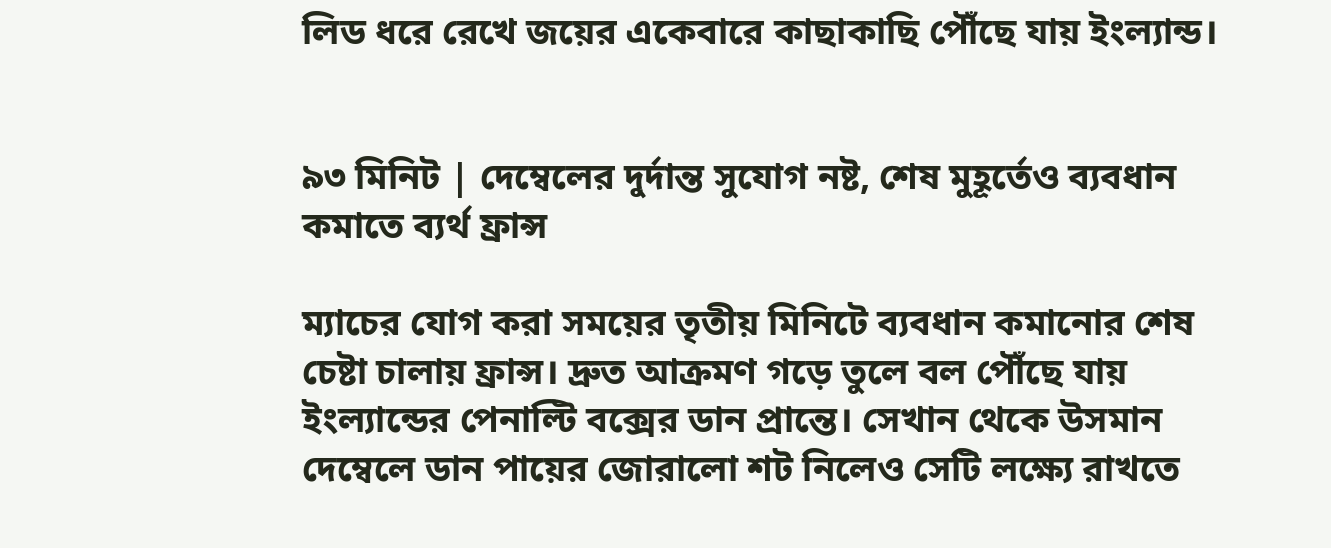লিড ধরে রেখে জয়ের একেবারে কাছাকাছি পৌঁছে যায় ইংল্যান্ড।


৯৩ মিনিট | দেম্বেলের দুর্দান্ত সুযোগ নষ্ট, শেষ মুহূর্তেও ব্যবধান কমাতে ব্যর্থ ফ্রান্স

ম্যাচের যোগ করা সময়ের তৃতীয় মিনিটে ব্যবধান কমানোর শেষ চেষ্টা চালায় ফ্রান্স। দ্রুত আক্রমণ গড়ে তুলে বল পৌঁছে যায় ইংল্যান্ডের পেনাল্টি বক্সের ডান প্রান্তে। সেখান থেকে উসমান দেম্বেলে ডান পায়ের জোরালো শট নিলেও সেটি লক্ষ্যে রাখতে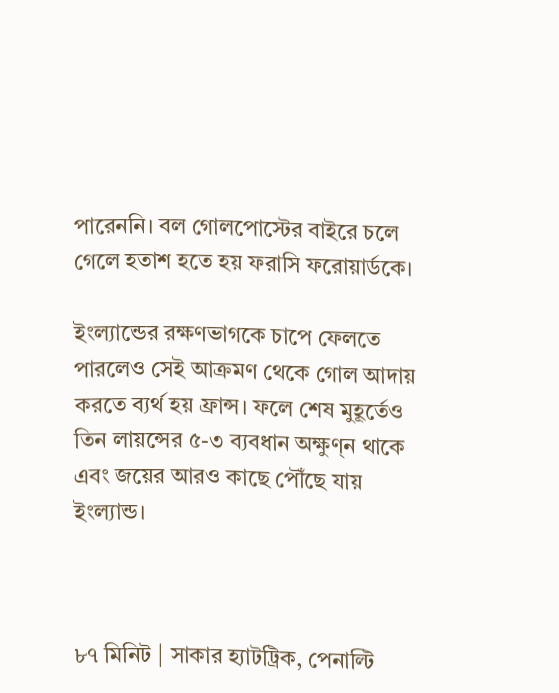পারেননি। বল গোলপোস্টের বাইরে চলে গেলে হতাশ হতে হয় ফরাসি ফরোয়ার্ডকে।

ইংল্যান্ডের রক্ষণভাগকে চাপে ফেলতে পারলেও সেই আক্রমণ থেকে গোল আদায় করতে ব্যর্থ হয় ফ্রান্স। ফলে শেষ মুহূর্তেও তিন লায়ন্সের ৫-৩ ব্যবধান অক্ষুণ্ন থাকে এবং জয়ের আরও কাছে পৌঁছে যায় ইংল্যান্ড।



৮৭ মিনিট | সাকার হ্যাটট্রিক, পেনাল্টি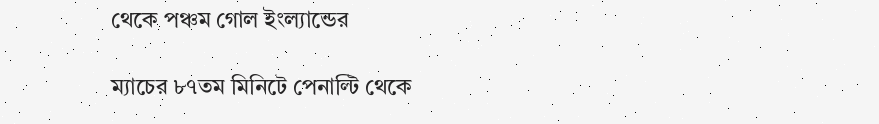থেকে পঞ্চম গোল ইংল্যান্ডের

ম্যাচের ৮৭তম মিনিটে পেনাল্টি থেকে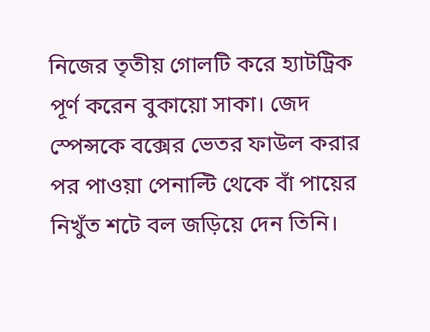নিজের তৃতীয় গোলটি করে হ্যাটট্রিক পূর্ণ করেন বুকায়ো সাকা। জেদ স্পেন্সকে বক্সের ভেতর ফাউল করার পর পাওয়া পেনাল্টি থেকে বাঁ পায়ের নিখুঁত শটে বল জড়িয়ে দেন তিনি।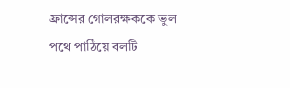ফ্রান্সের গোলরক্ষককে ভুল পথে পাঠিয়ে বলটি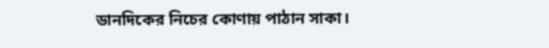ডানদিকের নিচের কোণায় পাঠান সাকা।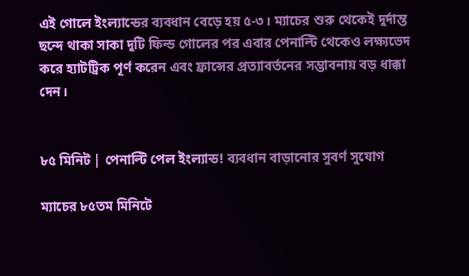এই গোলে ইংল্যান্ডের ব্যবধান বেড়ে হয় ৫-৩। ম্যাচের শুরু থেকেই দুর্দান্ত ছন্দে থাকা সাকা দুটি ফিল্ড গোলের পর এবার পেনাল্টি থেকেও লক্ষ্যভেদ করে হ্যাটট্রিক পূর্ণ করেন এবং ফ্রান্সের প্রত্যাবর্তনের সম্ভাবনায় বড় ধাক্কা দেন।


৮৫ মিনিট | পেনাল্টি পেল ইংল্যান্ড! ব্যবধান বাড়ানোর সুবর্ণ সুযোগ

ম্যাচের ৮৫তম মিনিটে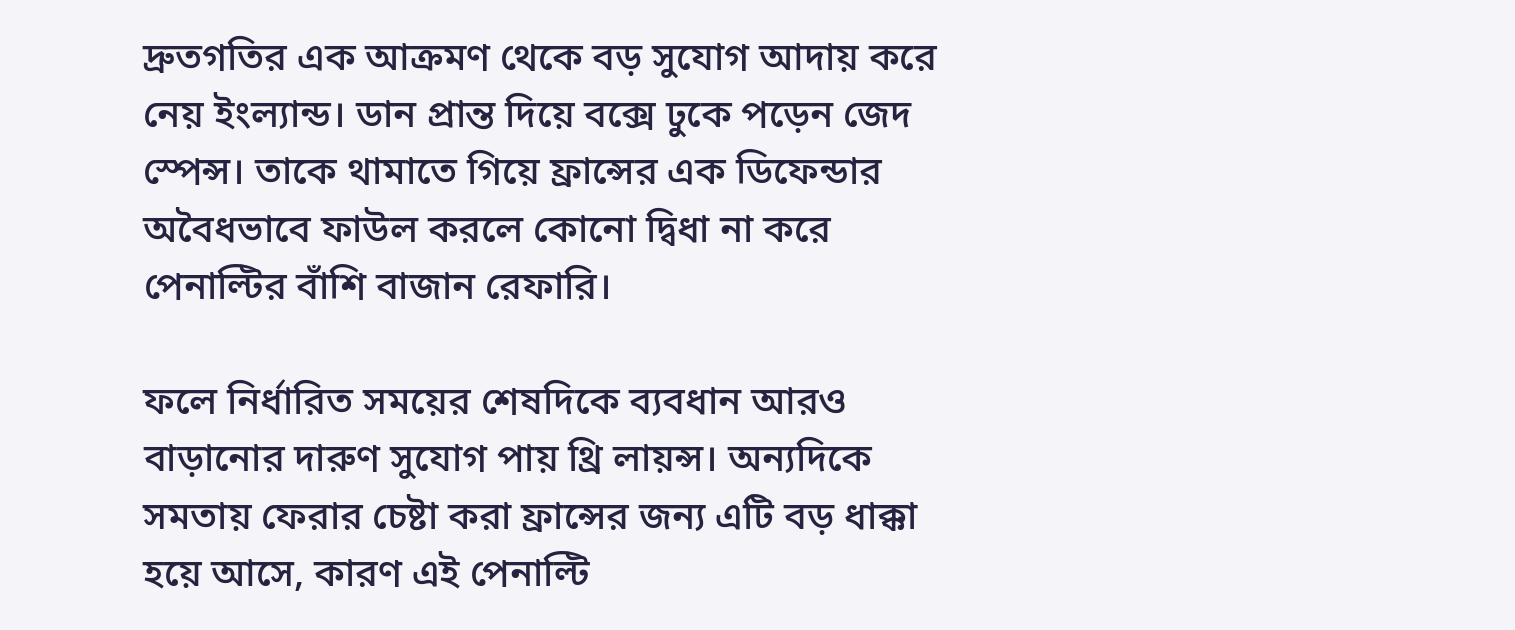দ্রুতগতির এক আক্রমণ থেকে বড় সুযোগ আদায় করে নেয় ইংল্যান্ড। ডান প্রান্ত দিয়ে বক্সে ঢুকে পড়েন জেদ স্পেন্স। তাকে থামাতে গিয়ে ফ্রান্সের এক ডিফেন্ডার অবৈধভাবে ফাউল করলে কোনো দ্বিধা না করে পেনাল্টির বাঁশি বাজান রেফারি।

ফলে নির্ধারিত সময়ের শেষদিকে ব্যবধান আরও বাড়ানোর দারুণ সুযোগ পায় থ্রি লায়ন্স। অন্যদিকে সমতায় ফেরার চেষ্টা করা ফ্রান্সের জন্য এটি বড় ধাক্কা হয়ে আসে, কারণ এই পেনাল্টি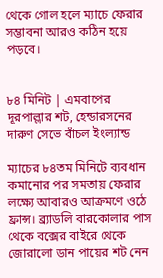থেকে গোল হলে ম্যাচে ফেরার সম্ভাবনা আরও কঠিন হয়ে পড়বে।


৮৪ মিনিট | এমবাপের দূরপাল্লার শট, হেন্ডারসনের দারুণ সেভে বাঁচল ইংল্যান্ড

ম্যাচের ৮৪তম মিনিটে ব্যবধান কমানোর পর সমতায় ফেরার লক্ষ্যে আবারও আক্রমণে ওঠে ফ্রান্স। ব্র্যাডলি বারকোলার পাস থেকে বক্সের বাইরে থেকে জোরালো ডান পায়ের শট নেন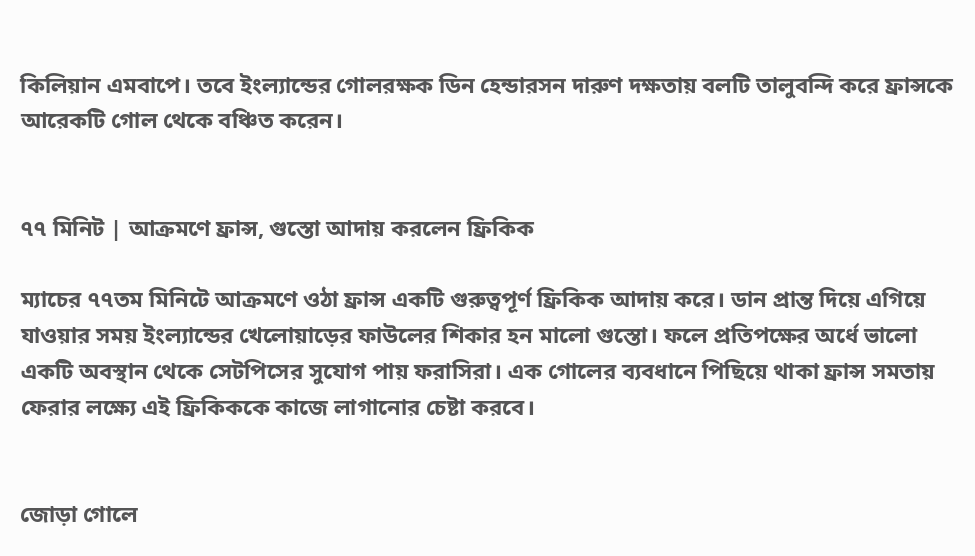কিলিয়ান এমবাপে। তবে ইংল্যান্ডের গোলরক্ষক ডিন হেন্ডারসন দারুণ দক্ষতায় বলটি তালুবন্দি করে ফ্রান্সকে আরেকটি গোল থেকে বঞ্চিত করেন।


৭৭ মিনিট | আক্রমণে ফ্রান্স, গুস্তো আদায় করলেন ফ্রিকিক

ম্যাচের ৭৭তম মিনিটে আক্রমণে ওঠা ফ্রান্স একটি গুরুত্বপূর্ণ ফ্রিকিক আদায় করে। ডান প্রান্ত দিয়ে এগিয়ে যাওয়ার সময় ইংল্যান্ডের খেলোয়াড়ের ফাউলের শিকার হন মালো গুস্তো। ফলে প্রতিপক্ষের অর্ধে ভালো একটি অবস্থান থেকে সেটপিসের সুযোগ পায় ফরাসিরা। এক গোলের ব্যবধানে পিছিয়ে থাকা ফ্রান্স সমতায় ফেরার লক্ষ্যে এই ফ্রিকিককে কাজে লাগানোর চেষ্টা করবে।


জোড়া গোলে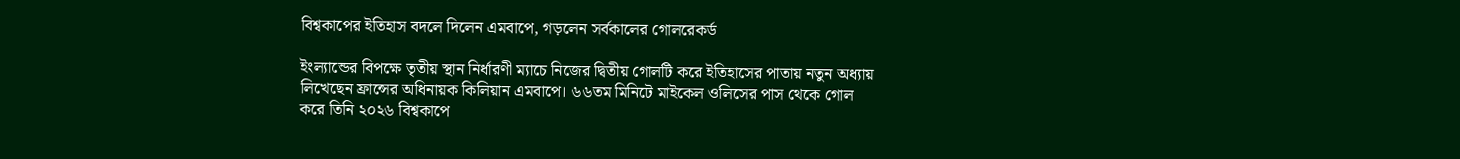বিশ্বকাপের ইতিহাস বদলে দিলেন এমবাপে, গড়লেন সর্বকালের গোলরেকর্ড

ইংল্যান্ডের বিপক্ষে তৃতীয় স্থান নির্ধারণী ম্যাচে নিজের দ্বিতীয় গোলটি করে ইতিহাসের পাতায় নতুন অধ্যায় লিখেছেন ফ্রান্সের অধিনায়ক কিলিয়ান এমবাপে। ৬৬তম মিনিটে মাইকেল ওলিসের পাস থেকে গোল করে তিনি ২০২৬ বিশ্বকাপে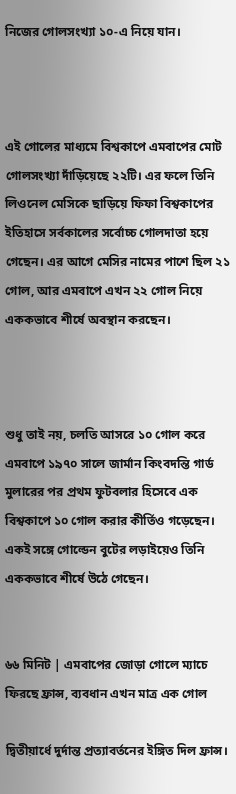নিজের গোলসংখ্যা ১০-এ নিয়ে যান।



এই গোলের মাধ্যমে বিশ্বকাপে এমবাপের মোট গোলসংখ্যা দাঁড়িয়েছে ২২টি। এর ফলে তিনি লিওনেল মেসিকে ছাড়িয়ে ফিফা বিশ্বকাপের ইতিহাসে সর্বকালের সর্বোচ্চ গোলদাতা হয়ে গেছেন। এর আগে মেসির নামের পাশে ছিল ২১ গোল, আর এমবাপে এখন ২২ গোল নিয়ে এককভাবে শীর্ষে অবস্থান করছেন।



শুধু তাই নয়, চলতি আসরে ১০ গোল করে এমবাপে ১৯৭০ সালে জার্মান কিংবদন্তি গার্ড মুলারের পর প্রথম ফুটবলার হিসেবে এক বিশ্বকাপে ১০ গোল করার কীর্তিও গড়েছেন। একই সঙ্গে গোল্ডেন বুটের লড়াইয়েও তিনি এককভাবে শীর্ষে উঠে গেছেন।


৬৬ মিনিট | এমবাপের জোড়া গোলে ম্যাচে ফিরছে ফ্রান্স, ব্যবধান এখন মাত্র এক গোল

দ্বিতীয়ার্ধে দুর্দান্ত প্রত্যাবর্তনের ইঙ্গিত দিল ফ্রান্স।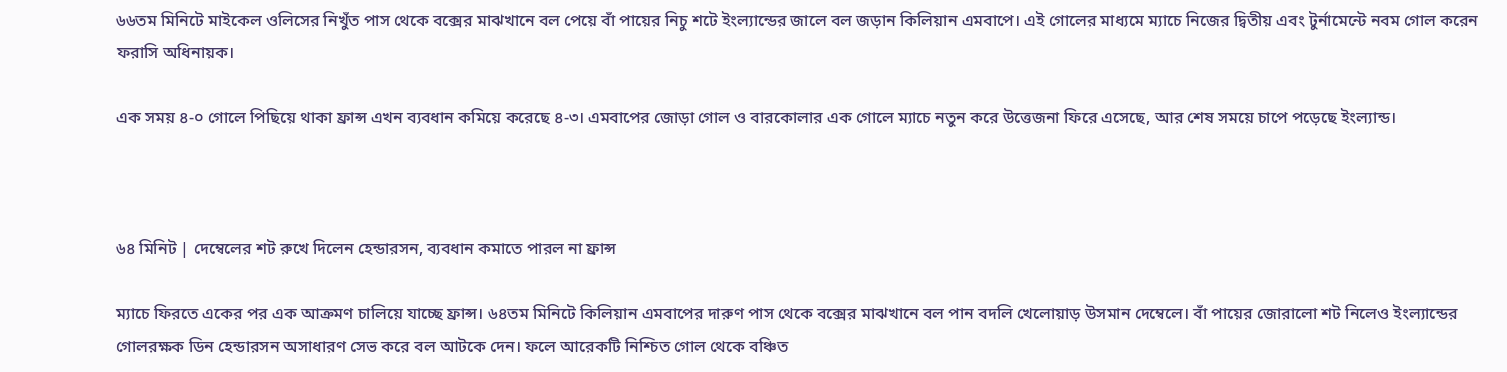৬৬তম মিনিটে মাইকেল ওলিসের নিখুঁত পাস থেকে বক্সের মাঝখানে বল পেয়ে বাঁ পায়ের নিচু শটে ইংল্যান্ডের জালে বল জড়ান কিলিয়ান এমবাপে। এই গোলের মাধ্যমে ম্যাচে নিজের দ্বিতীয় এবং টুর্নামেন্টে নবম গোল করেন ফরাসি অধিনায়ক।

এক সময় ৪-০ গোলে পিছিয়ে থাকা ফ্রান্স এখন ব্যবধান কমিয়ে করেছে ৪-৩। এমবাপের জোড়া গোল ও বারকোলার এক গোলে ম্যাচে নতুন করে উত্তেজনা ফিরে এসেছে, আর শেষ সময়ে চাপে পড়েছে ইংল্যান্ড।



৬৪ মিনিট | দেম্বেলের শট রুখে দিলেন হেন্ডারসন, ব্যবধান কমাতে পারল না ফ্রান্স

ম্যাচে ফিরতে একের পর এক আক্রমণ চালিয়ে যাচ্ছে ফ্রান্স। ৬৪তম মিনিটে কিলিয়ান এমবাপের দারুণ পাস থেকে বক্সের মাঝখানে বল পান বদলি খেলোয়াড় উসমান দেম্বেলে। বাঁ পায়ের জোরালো শট নিলেও ইংল্যান্ডের গোলরক্ষক ডিন হেন্ডারসন অসাধারণ সেভ করে বল আটকে দেন। ফলে আরেকটি নিশ্চিত গোল থেকে বঞ্চিত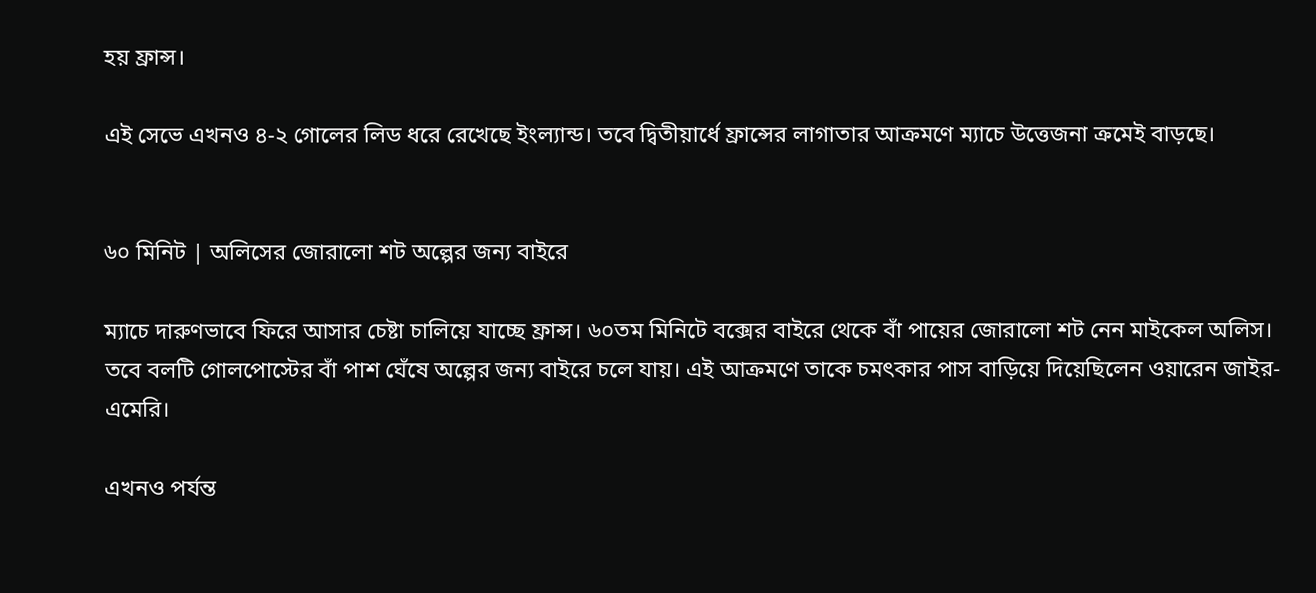হয় ফ্রান্স।

এই সেভে এখনও ৪-২ গোলের লিড ধরে রেখেছে ইংল্যান্ড। তবে দ্বিতীয়ার্ধে ফ্রান্সের লাগাতার আক্রমণে ম্যাচে উত্তেজনা ক্রমেই বাড়ছে।


৬০ মিনিট | অলিসের জোরালো শট অল্পের জন্য বাইরে

ম্যাচে দারুণভাবে ফিরে আসার চেষ্টা চালিয়ে যাচ্ছে ফ্রান্স। ৬০তম মিনিটে বক্সের বাইরে থেকে বাঁ পায়ের জোরালো শট নেন মাইকেল অলিস। তবে বলটি গোলপোস্টের বাঁ পাশ ঘেঁষে অল্পের জন্য বাইরে চলে যায়। এই আক্রমণে তাকে চমৎকার পাস বাড়িয়ে দিয়েছিলেন ওয়ারেন জাইর-এমেরি।

এখনও পর্যন্ত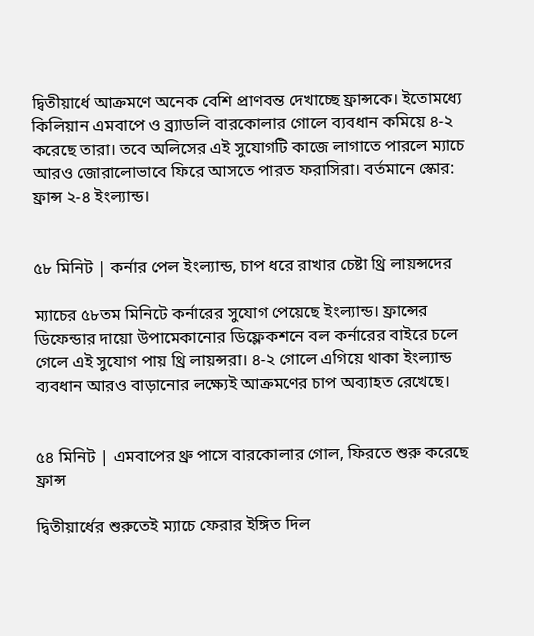দ্বিতীয়ার্ধে আক্রমণে অনেক বেশি প্রাণবন্ত দেখাচ্ছে ফ্রান্সকে। ইতোমধ্যে কিলিয়ান এমবাপে ও ব্র্যাডলি বারকোলার গোলে ব্যবধান কমিয়ে ৪-২ করেছে তারা। তবে অলিসের এই সুযোগটি কাজে লাগাতে পারলে ম্যাচে আরও জোরালোভাবে ফিরে আসতে পারত ফরাসিরা। বর্তমানে স্কোর: ফ্রান্স ২-৪ ইংল্যান্ড।


৫৮ মিনিট | কর্নার পেল ইংল্যান্ড, চাপ ধরে রাখার চেষ্টা থ্রি লায়ন্সদের

ম্যাচের ৫৮তম মিনিটে কর্নারের সুযোগ পেয়েছে ইংল্যান্ড। ফ্রান্সের ডিফেন্ডার দায়ো উপামেকানোর ডিফ্লেকশনে বল কর্নারের বাইরে চলে গেলে এই সুযোগ পায় থ্রি লায়ন্সরা। ৪-২ গোলে এগিয়ে থাকা ইংল্যান্ড ব্যবধান আরও বাড়ানোর লক্ষ্যেই আক্রমণের চাপ অব্যাহত রেখেছে।


৫৪ মিনিট | এমবাপের থ্রু পাসে বারকোলার গোল, ফিরতে শুরু করেছে ফ্রান্স

দ্বিতীয়ার্ধের শুরুতেই ম্যাচে ফেরার ইঙ্গিত দিল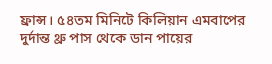ফ্রান্স। ৫৪তম মিনিটে কিলিয়ান এমবাপের দুর্দান্ত থ্রু পাস থেকে ডান পায়ের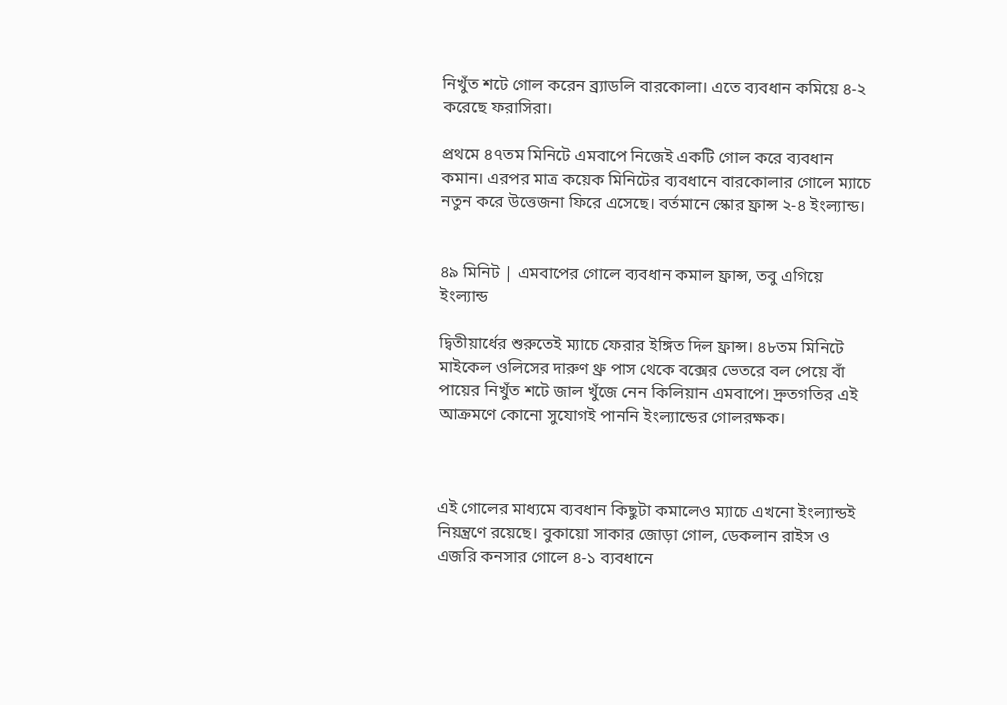নিখুঁত শটে গোল করেন ব্র্যাডলি বারকোলা। এতে ব্যবধান কমিয়ে ৪-২ করেছে ফরাসিরা।

প্রথমে ৪৭তম মিনিটে এমবাপে নিজেই একটি গোল করে ব্যবধান কমান। এরপর মাত্র কয়েক মিনিটের ব্যবধানে বারকোলার গোলে ম্যাচে নতুন করে উত্তেজনা ফিরে এসেছে। বর্তমানে স্কোর ফ্রান্স ২-৪ ইংল্যান্ড।


৪৯ মিনিট | এমবাপের গোলে ব্যবধান কমাল ফ্রান্স, তবু এগিয়ে ইংল্যান্ড

দ্বিতীয়ার্ধের শুরুতেই ম্যাচে ফেরার ইঙ্গিত দিল ফ্রান্স। ৪৮তম মিনিটে মাইকেল ওলিসের দারুণ থ্রু পাস থেকে বক্সের ভেতরে বল পেয়ে বাঁ পায়ের নিখুঁত শটে জাল খুঁজে নেন কিলিয়ান এমবাপে। দ্রুতগতির এই আক্রমণে কোনো সুযোগই পাননি ইংল্যান্ডের গোলরক্ষক।



এই গোলের মাধ্যমে ব্যবধান কিছুটা কমালেও ম্যাচে এখনো ইংল্যান্ডই নিয়ন্ত্রণে রয়েছে। বুকায়ো সাকার জোড়া গোল, ডেকলান রাইস ও এজরি কনসার গোলে ৪-১ ব্যবধানে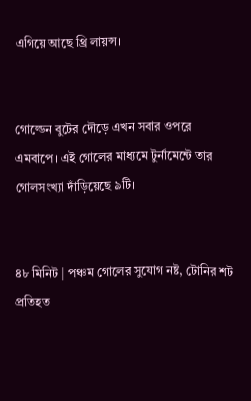এগিয়ে আছে থ্রি লায়ন্স।


গোল্ডেন বুটের দৌড়ে এখন সবার ওপরে এমবাপে। এই গোলের মাধ্যমে টুর্নামেন্টে তার গোলসংখ্যা দাঁড়িয়েছে ৯টি।


৪৮ মিনিট | পঞ্চম গোলের সুযোগ নষ্ট, টোনির শট প্রতিহত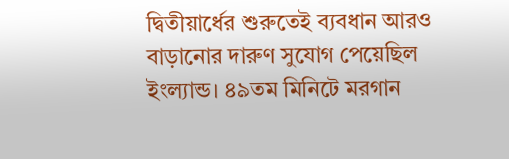দ্বিতীয়ার্ধের শুরুতেই ব্যবধান আরও বাড়ানোর দারুণ সুযোগ পেয়েছিল ইংল্যান্ড। ৪৯তম মিনিটে মরগান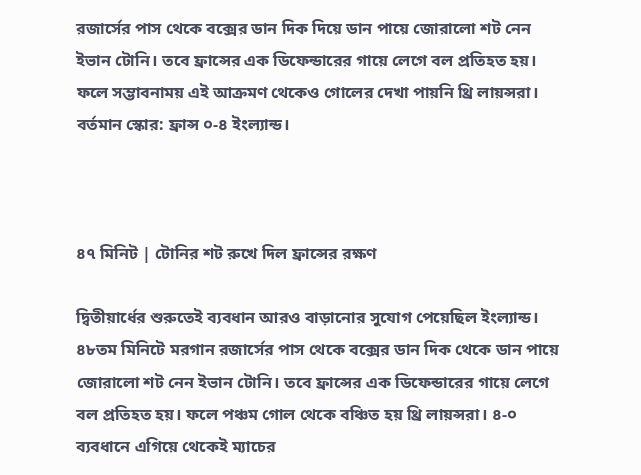রজার্সের পাস থেকে বক্সের ডান দিক দিয়ে ডান পায়ে জোরালো শট নেন ইভান টোনি। তবে ফ্রান্সের এক ডিফেন্ডারের গায়ে লেগে বল প্রতিহত হয়। ফলে সম্ভাবনাময় এই আক্রমণ থেকেও গোলের দেখা পায়নি থ্রি লায়ন্সরা। বর্তমান স্কোর: ফ্রান্স ০-৪ ইংল্যান্ড।



৪৭ মিনিট | টোনির শট রুখে দিল ফ্রান্সের রক্ষণ

দ্বিতীয়ার্ধের শুরুতেই ব্যবধান আরও বাড়ানোর সুযোগ পেয়েছিল ইংল্যান্ড। ৪৮তম মিনিটে মরগান রজার্সের পাস থেকে বক্সের ডান দিক থেকে ডান পায়ে জোরালো শট নেন ইভান টোনি। তবে ফ্রান্সের এক ডিফেন্ডারের গায়ে লেগে বল প্রতিহত হয়। ফলে পঞ্চম গোল থেকে বঞ্চিত হয় থ্রি লায়ন্সরা। ৪-০ ব্যবধানে এগিয়ে থেকেই ম্যাচের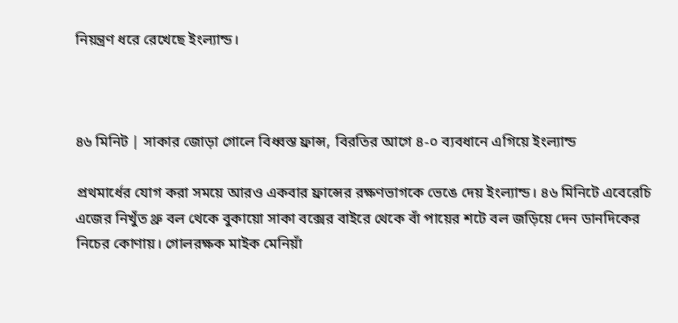নিয়ন্ত্রণ ধরে রেখেছে ইংল্যান্ড।



৪৬ মিনিট | সাকার জোড়া গোলে বিধ্বস্ত ফ্রান্স, বিরতির আগে ৪-০ ব্যবধানে এগিয়ে ইংল্যান্ড

প্রথমার্ধের যোগ করা সময়ে আরও একবার ফ্রান্সের রক্ষণভাগকে ভেঙে দেয় ইংল্যান্ড। ৪৬ মিনিটে এবেরেচি এজের নিখুঁত থ্রু বল থেকে বুকায়ো সাকা বক্সের বাইরে থেকে বাঁ পায়ের শটে বল জড়িয়ে দেন ডানদিকের নিচের কোণায়। গোলরক্ষক মাইক মেনিয়াঁ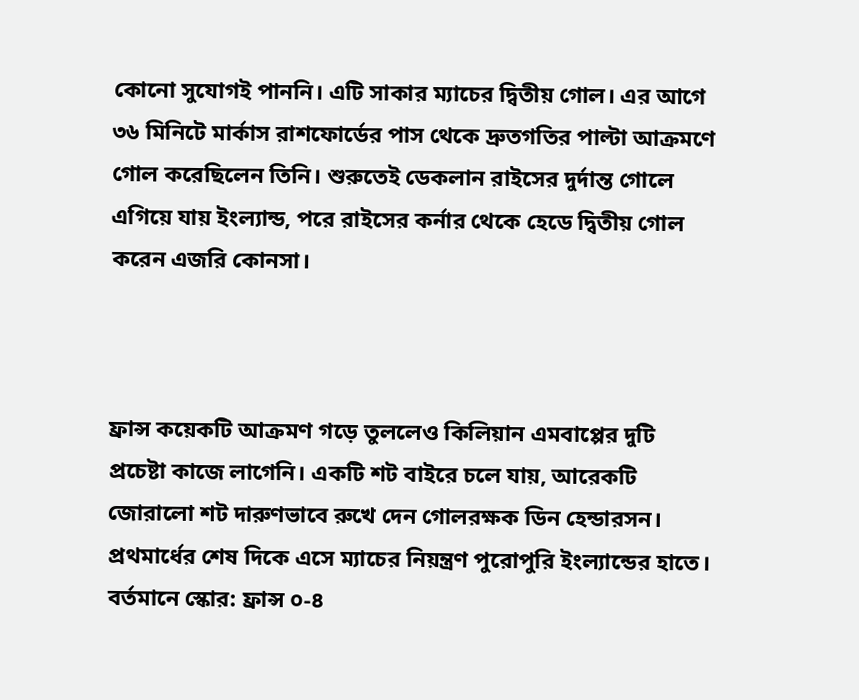কোনো সুযোগই পাননি। এটি সাকার ম্যাচের দ্বিতীয় গোল। এর আগে ৩৬ মিনিটে মার্কাস রাশফোর্ডের পাস থেকে দ্রুতগতির পাল্টা আক্রমণে গোল করেছিলেন তিনি। শুরুতেই ডেকলান রাইসের দুর্দান্ত গোলে এগিয়ে যায় ইংল্যান্ড, পরে রাইসের কর্নার থেকে হেডে দ্বিতীয় গোল করেন এজরি কোনসা।



ফ্রান্স কয়েকটি আক্রমণ গড়ে তুললেও কিলিয়ান এমবাপ্পের দুটি প্রচেষ্টা কাজে লাগেনি। একটি শট বাইরে চলে যায়, আরেকটি জোরালো শট দারুণভাবে রুখে দেন গোলরক্ষক ডিন হেন্ডারসন। প্রথমার্ধের শেষ দিকে এসে ম্যাচের নিয়ন্ত্রণ পুরোপুরি ইংল্যান্ডের হাতে। বর্তমানে স্কোর: ফ্রান্স ০-৪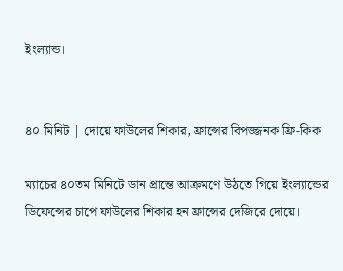ইংল্যান্ড।


৪০ মিনিট | দোয়ে ফাউলের শিকার, ফ্রান্সের বিপজ্জনক ফ্রি-কিক

ম্যাচের ৪০তম মিনিটে ডান প্রান্তে আক্রমণে উঠতে গিয়ে ইংল্যান্ডের ডিফেন্সের চাপে ফাউলের শিকার হন ফ্রান্সের দেজিরে দোয়ে।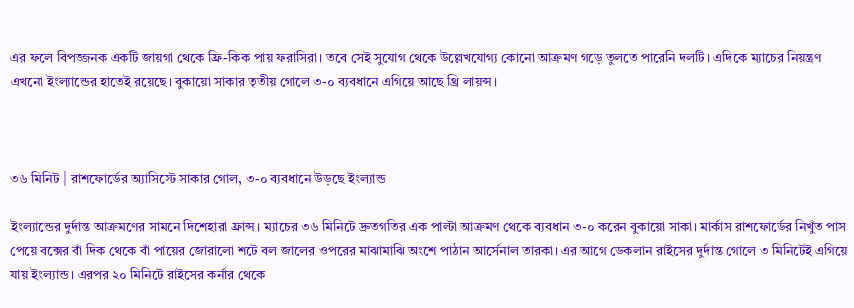এর ফলে বিপজ্জনক একটি জায়গা থেকে ফ্রি-কিক পায় ফরাসিরা। তবে সেই সুযোগ থেকে উল্লেখযোগ্য কোনো আক্রমণ গড়ে তুলতে পারেনি দলটি। এদিকে ম্যাচের নিয়ন্ত্রণ এখনো ইংল্যান্ডের হাতেই রয়েছে। বুকায়ো সাকার তৃতীয় গোলে ৩-০ ব্যবধানে এগিয়ে আছে থ্রি লায়ন্স।



৩৬ মিনিট | রাশফোর্ডের অ্যাসিস্টে সাকার গোল, ৩-০ ব্যবধানে উড়ছে ইংল্যান্ড

ইংল্যান্ডের দুর্দান্ত আক্রমণের সামনে দিশেহারা ফ্রান্স। ম্যাচের ৩৬ মিনিটে দ্রুতগতির এক পাল্টা আক্রমণ থেকে ব্যবধান ৩-০ করেন বুকায়ো সাকা। মার্কাস রাশফোর্ডের নিখুঁত পাস পেয়ে বক্সের বাঁ দিক থেকে বাঁ পায়ের জোরালো শটে বল জালের ওপরের মাঝামাঝি অংশে পাঠান আর্সেনাল তারকা। এর আগে ডেকলান রাইসের দুর্দান্ত গোলে ৩ মিনিটেই এগিয়ে যায় ইংল্যান্ড। এরপর ২০ মিনিটে রাইসের কর্নার থেকে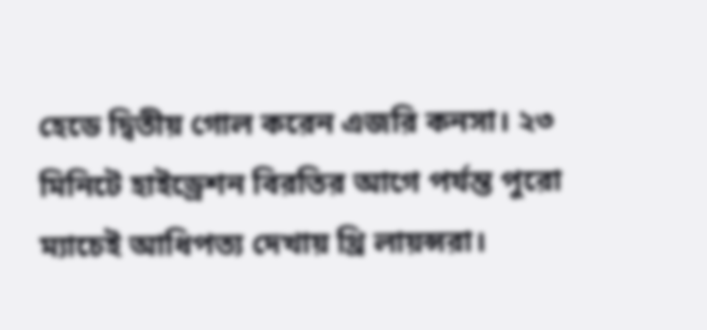হেডে দ্বিতীয় গোল করেন এজরি কনসা। ২৩ মিনিটে হাইড্রেশন বিরতির আগে পর্যন্ত পুরো ম্যাচেই আধিপত্য দেখায় থ্রি লায়ন্সরা।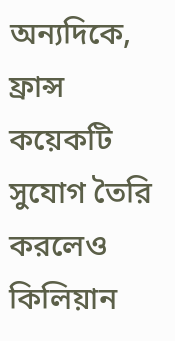অন্যদিকে, ফ্রান্স কয়েকটি সুযোগ তৈরি করলেও কিলিয়ান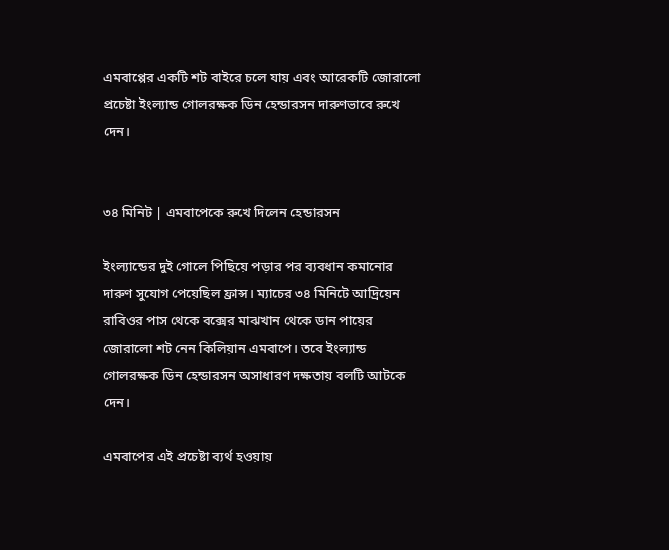এমবাপ্পের একটি শট বাইরে চলে যায় এবং আরেকটি জোরালো প্রচেষ্টা ইংল্যান্ড গোলরক্ষক ডিন হেন্ডারসন দারুণভাবে রুখে দেন।


৩৪ মিনিট | এমবাপেকে রুখে দিলেন হেন্ডারসন

ইংল্যান্ডের দুই গোলে পিছিয়ে পড়ার পর ব্যবধান কমানোর দারুণ সুযোগ পেয়েছিল ফ্রান্স। ম্যাচের ৩৪ মিনিটে আদ্রিয়েন রাবিওর পাস থেকে বক্সের মাঝখান থেকে ডান পায়ের জোরালো শট নেন কিলিয়ান এমবাপে। তবে ইংল্যান্ড গোলরক্ষক ডিন হেন্ডারসন অসাধারণ দক্ষতায় বলটি আটকে দেন।

এমবাপের এই প্রচেষ্টা ব্যর্থ হওয়ায়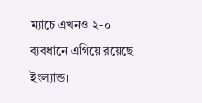ম্যাচে এখনও ২-০ ব্যবধানে এগিয়ে রয়েছে ইংল্যান্ড।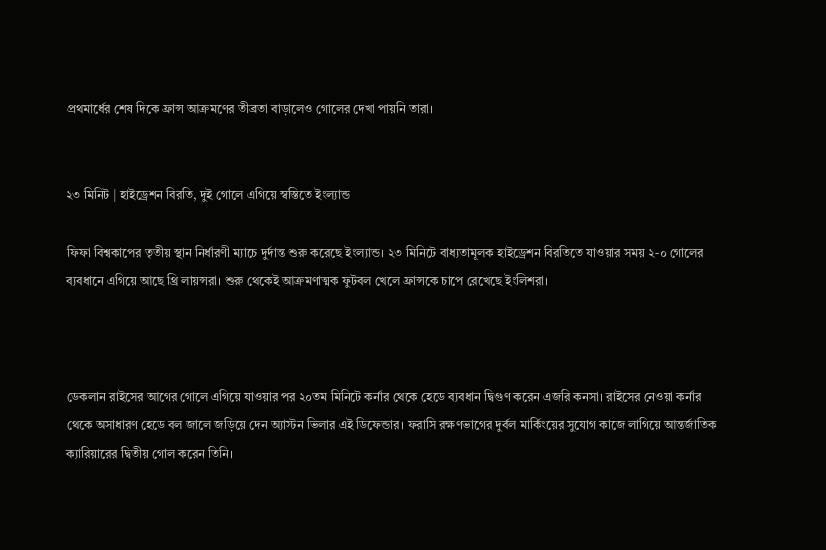প্রথমার্ধের শেষ দিকে ফ্রান্স আক্রমণের তীব্রতা বাড়ালেও গোলের দেখা পায়নি তারা।


২৩ মিনিট | হাইড্রেশন বিরতি, দুই গোলে এগিয়ে স্বস্তিতে ইংল্যান্ড

ফিফা বিশ্বকাপের তৃতীয় স্থান নির্ধারণী ম্যাচে দুর্দান্ত শুরু করেছে ইংল্যান্ড। ২৩ মিনিটে বাধ্যতামূলক হাইড্রেশন বিরতিতে যাওয়ার সময় ২-০ গোলের ব্যবধানে এগিয়ে আছে থ্রি লায়ন্সরা। শুরু থেকেই আক্রমণাত্মক ফুটবল খেলে ফ্রান্সকে চাপে রেখেছে ইংলিশরা।



ডেকলান রাইসের আগের গোলে এগিয়ে যাওয়ার পর ২০তম মিনিটে কর্নার থেকে হেডে ব্যবধান দ্বিগুণ করেন এজরি কনসা। রাইসের নেওয়া কর্নার থেকে অসাধারণ হেডে বল জালে জড়িয়ে দেন অ্যাস্টন ভিলার এই ডিফেন্ডার। ফরাসি রক্ষণভাগের দুর্বল মার্কিংয়ের সুযোগ কাজে লাগিয়ে আন্তর্জাতিক ক্যারিয়ারের দ্বিতীয় গোল করেন তিনি।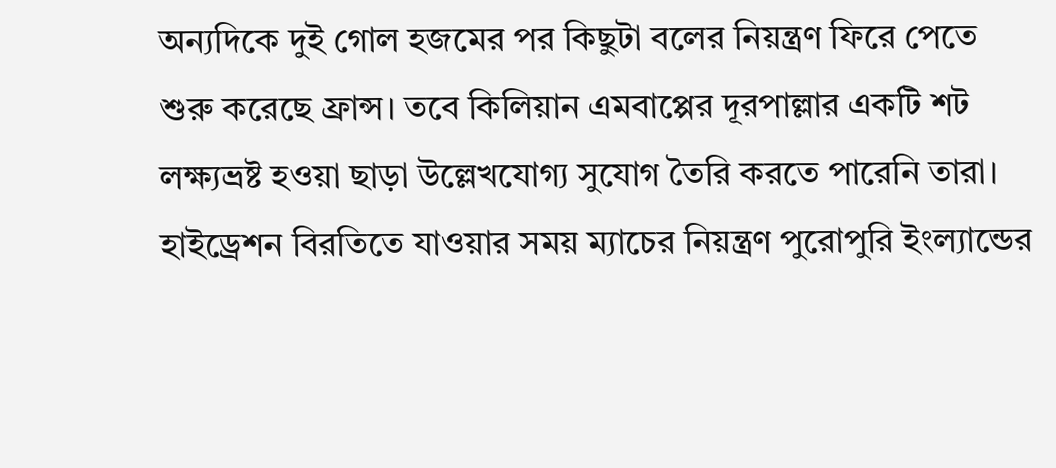অন্যদিকে দুই গোল হজমের পর কিছুটা বলের নিয়ন্ত্রণ ফিরে পেতে শুরু করেছে ফ্রান্স। তবে কিলিয়ান এমবাপ্পের দূরপাল্লার একটি শট লক্ষ্যভ্রষ্ট হওয়া ছাড়া উল্লেখযোগ্য সুযোগ তৈরি করতে পারেনি তারা। হাইড্রেশন বিরতিতে যাওয়ার সময় ম্যাচের নিয়ন্ত্রণ পুরোপুরি ইংল্যান্ডের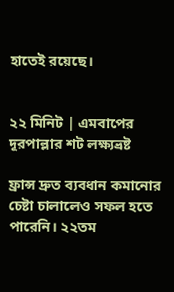হাতেই রয়েছে।


২২ মিনিট | এমবাপের দূরপাল্লার শট লক্ষ্যভ্রষ্ট

ফ্রান্স দ্রুত ব্যবধান কমানোর চেষ্টা চালালেও সফল হতে পারেনি। ২২তম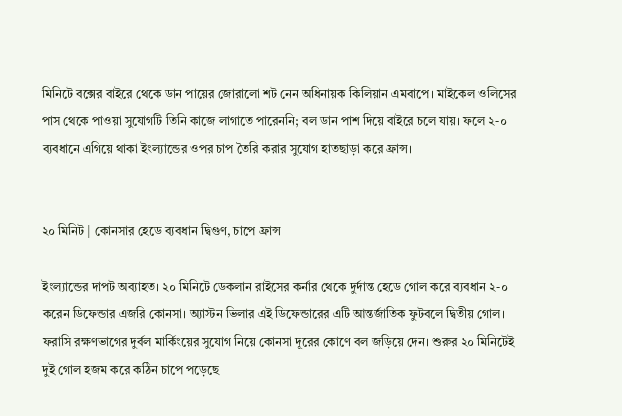মিনিটে বক্সের বাইরে থেকে ডান পায়ের জোরালো শট নেন অধিনায়ক কিলিয়ান এমবাপে। মাইকেল ওলিসের পাস থেকে পাওয়া সুযোগটি তিনি কাজে লাগাতে পারেননি; বল ডান পাশ দিয়ে বাইরে চলে যায়। ফলে ২-০ ব্যবধানে এগিয়ে থাকা ইংল্যান্ডের ওপর চাপ তৈরি করার সুযোগ হাতছাড়া করে ফ্রান্স।


২০ মিনিট | কোনসার হেডে ব্যবধান দ্বিগুণ, চাপে ফ্রান্স

ইংল্যান্ডের দাপট অব্যাহত। ২০ মিনিটে ডেকলান রাইসের কর্নার থেকে দুর্দান্ত হেডে গোল করে ব্যবধান ২-০ করেন ডিফেন্ডার এজরি কোনসা। অ্যাস্টন ভিলার এই ডিফেন্ডারের এটি আন্তর্জাতিক ফুটবলে দ্বিতীয় গোল। ফরাসি রক্ষণভাগের দুর্বল মার্কিংয়ের সুযোগ নিয়ে কোনসা দূরের কোণে বল জড়িয়ে দেন। শুরুর ২০ মিনিটেই দুই গোল হজম করে কঠিন চাপে পড়েছে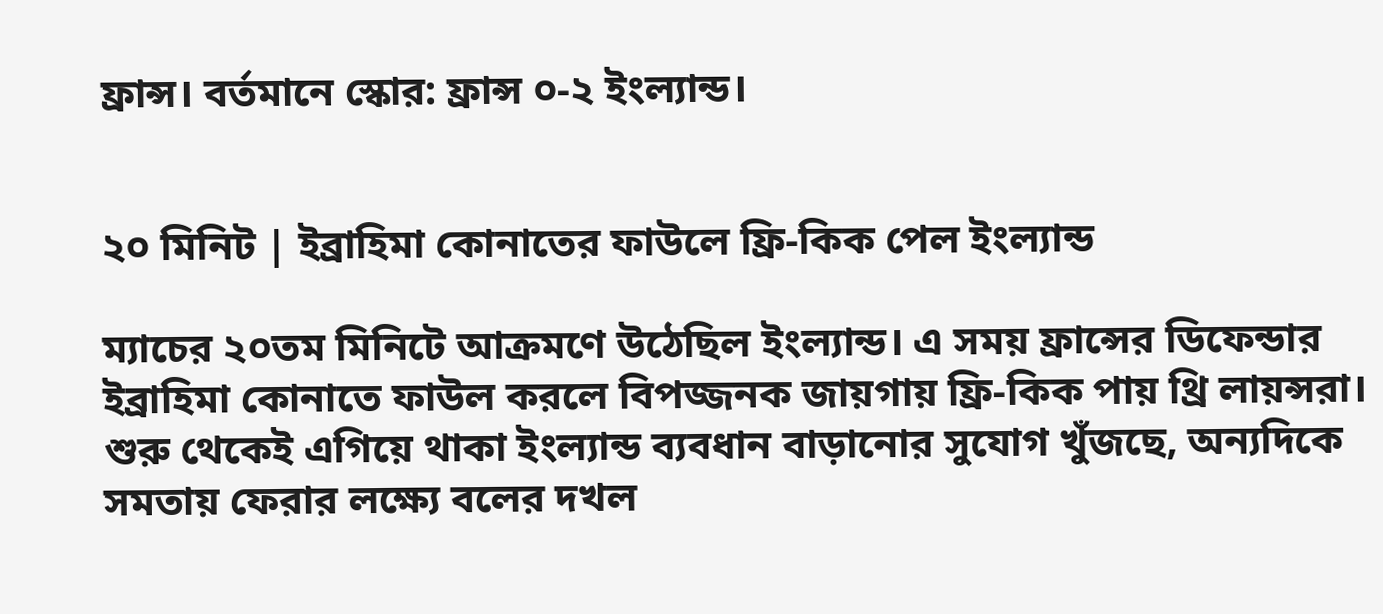ফ্রান্স। বর্তমানে স্কোর: ফ্রান্স ০-২ ইংল্যান্ড।


২০ মিনিট | ইব্রাহিমা কোনাতের ফাউলে ফ্রি-কিক পেল ইংল্যান্ড

ম্যাচের ২০তম মিনিটে আক্রমণে উঠেছিল ইংল্যান্ড। এ সময় ফ্রান্সের ডিফেন্ডার ইব্রাহিমা কোনাতে ফাউল করলে বিপজ্জনক জায়গায় ফ্রি-কিক পায় থ্রি লায়ন্সরা। শুরু থেকেই এগিয়ে থাকা ইংল্যান্ড ব্যবধান বাড়ানোর সুযোগ খুঁজছে, অন্যদিকে সমতায় ফেরার লক্ষ্যে বলের দখল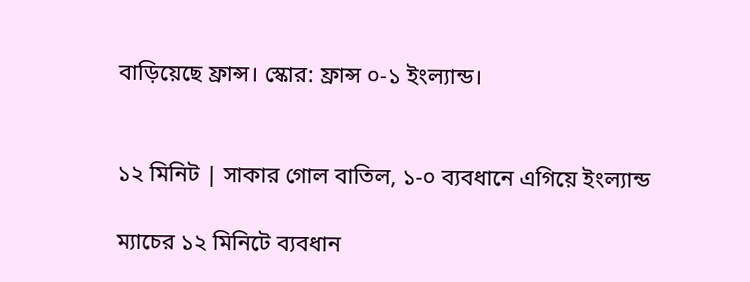বাড়িয়েছে ফ্রান্স। স্কোর: ফ্রান্স ০-১ ইংল্যান্ড।


১২ মিনিট | সাকার গোল বাতিল, ১-০ ব্যবধানে এগিয়ে ইংল্যান্ড

ম্যাচের ১২ মিনিটে ব্যবধান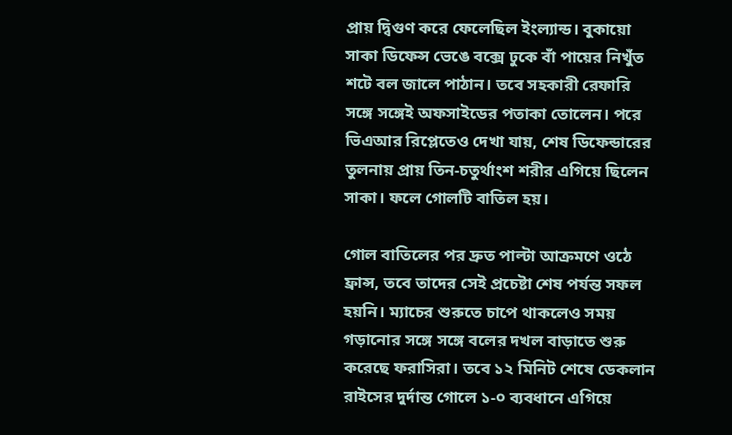প্রায় দ্বিগুণ করে ফেলেছিল ইংল্যান্ড। বুকায়ো সাকা ডিফেন্স ভেঙে বক্সে ঢুকে বাঁ পায়ের নিখুঁত শটে বল জালে পাঠান। তবে সহকারী রেফারি সঙ্গে সঙ্গেই অফসাইডের পতাকা তোলেন। পরে ভিএআর রিপ্লেতেও দেখা যায়, শেষ ডিফেন্ডারের তুলনায় প্রায় তিন-চতুর্থাংশ শরীর এগিয়ে ছিলেন সাকা। ফলে গোলটি বাতিল হয়।

গোল বাতিলের পর দ্রুত পাল্টা আক্রমণে ওঠে ফ্রান্স, তবে তাদের সেই প্রচেষ্টা শেষ পর্যন্ত সফল হয়নি। ম্যাচের শুরুতে চাপে থাকলেও সময় গড়ানোর সঙ্গে সঙ্গে বলের দখল বাড়াতে শুরু করেছে ফরাসিরা। তবে ১২ মিনিট শেষে ডেকলান রাইসের দুর্দান্ত গোলে ১-০ ব্যবধানে এগিয়ে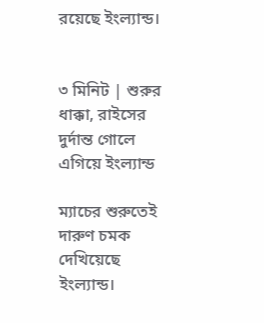রয়েছে ইংল্যান্ড।


৩ মিনিট | শুরুর ধাক্কা, রাইসের দুর্দান্ত গোলে এগিয়ে ইংল্যান্ড

ম্যাচের শুরুতেই দারুণ চমক দেখিয়েছে ইংল্যান্ড।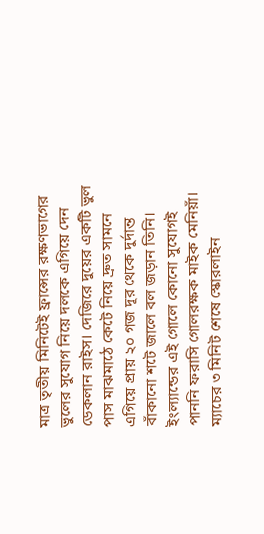মাত্র তৃতীয় মিনিটেই ফ্রান্সের রক্ষণভাগের ভুলের সুযোগ নিয়ে দলকে এগিয়ে দেন ডেকলান রাইস। দেজিরে দুয়ের একটি ভুল পাস মাঝমাঠে কেটে নিয়ে দ্রুত সামনে এগিয়ে প্রায় ২০ গজ দূর থেকে দুর্দান্ত বাঁকানো শটে জালে বল জড়ান তিনি। ইংল্যান্ডের এই গোলে কোনো সুযোগই পাননি ফরাসি গোলরক্ষক মাইক মেনিয়াঁ। ম্যাচের ৩ মিনিট শেষে স্কোরলাইন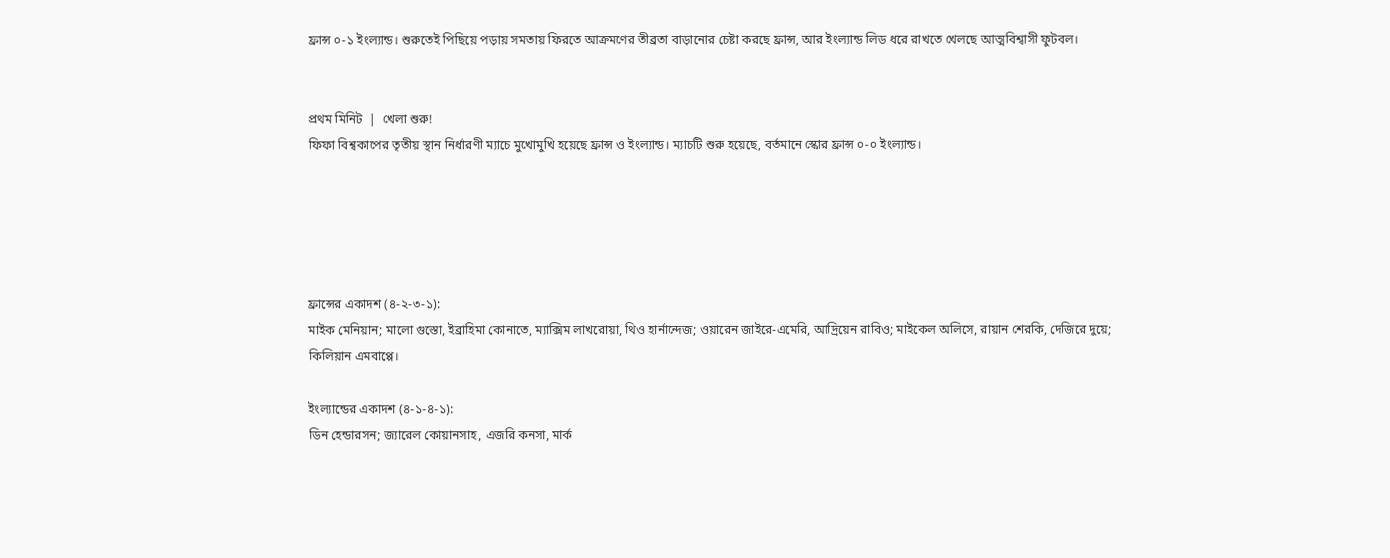ফ্রান্স ০-১ ইংল্যান্ড। শুরুতেই পিছিয়ে পড়ায় সমতায় ফিরতে আক্রমণের তীব্রতা বাড়ানোর চেষ্টা করছে ফ্রান্স, আর ইংল্যান্ড লিড ধরে রাখতে খেলছে আত্মবিশ্বাসী ফুটবল।


প্রথম মিনিট  |  খেলা শুরু!
ফিফা বিশ্বকাপের তৃতীয় স্থান নির্ধারণী ম্যাচে মুখোমুখি হয়েছে ফ্রান্স ও ইংল্যান্ড। ম্যাচটি শুরু হয়েছে, বর্তমানে স্কোর ফ্রান্স ০-০ ইংল্যান্ড।





ফ্রান্সের একাদশ (৪-২-৩-১):
মাইক মেনিয়ান; মালো গুস্তো, ইব্রাহিমা কোনাতে, ম্যাক্সিম লাখরোয়া, থিও হার্নান্দেজ; ওয়ারেন জাইরে-এমেরি, আদ্রিয়েন রাবিও; মাইকেল অলিসে, রায়ান শেরকি, দেজিরে দুয়ে; কিলিয়ান এমবাপ্পে।

ইংল্যান্ডের একাদশ (৪-১-৪-১):
ডিন হেন্ডারসন; জ্যারেল কোয়ানসাহ, এজরি কনসা, মার্ক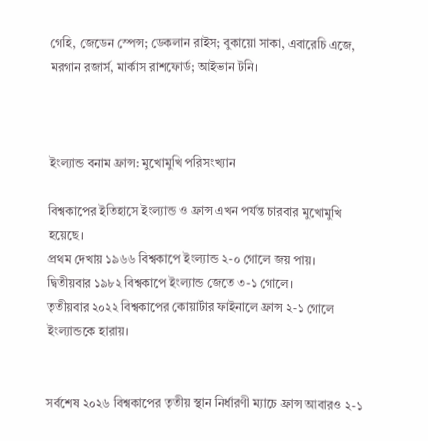গেহি, জেডেন স্পেন্স; ডেকলান রাইস; বুকায়ো সাকা, এবারেচি এজে, মরগান রজার্স, মার্কাস রাশফোর্ড; আইভান টনি।



ইংল্যান্ড বনাম ফ্রান্স: মুখোমুখি পরিসংখ্যান

বিশ্বকাপের ইতিহাসে ইংল্যান্ড ও ফ্রান্স এখন পর্যন্ত চারবার মুখোমুখি হয়েছে।
প্রথম দেখায় ১৯৬৬ বিশ্বকাপে ইংল্যান্ড ২-০ গোলে জয় পায়।
দ্বিতীয়বার ১৯৮২ বিশ্বকাপে ইংল্যান্ড জেতে ৩-১ গোলে।
তৃতীয়বার ২০২২ বিশ্বকাপের কোয়ার্টার ফাইনালে ফ্রান্স ২-১ গোলে ইংল্যান্ডকে হারায়।


সর্বশেষ ২০২৬ বিশ্বকাপের তৃতীয় স্থান নির্ধারণী ম্যাচে ফ্রান্স আবারও ২-১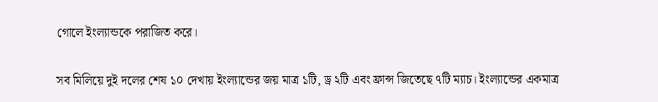গোলে ইংল্যান্ডকে পরাজিত করে।

সব মিলিয়ে দুই দলের শেষ ১০ দেখায় ইংল্যান্ডের জয় মাত্র ১টি, ড্র ২টি এবং ফ্রান্স জিতেছে ৭টি ম্যাচ। ইংল্যান্ডের একমাত্র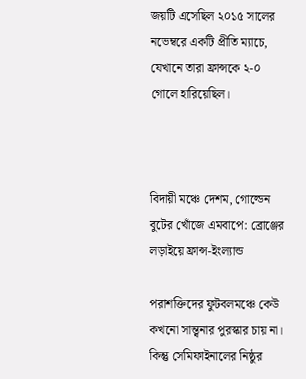জয়টি এসেছিল ২০১৫ সালের নভেম্বরে একটি প্রীতি ম্যাচে, যেখানে তারা ফ্রান্সকে ২-০ গোলে হারিয়েছিল।



বিদায়ী মঞ্চে দেশম, গোল্ডেন বুটের খোঁজে এমবাপে: ব্রোঞ্জের লড়াইয়ে ফ্রান্স-ইংল্যান্ড

পরাশক্তিদের ফুটবলমঞ্চে কেউ কখনো সান্ত্বনার পুরস্কার চায় না। কিন্তু সেমিফাইনালের নিষ্ঠুর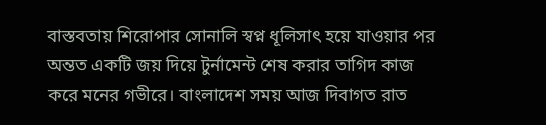বাস্তবতায় শিরোপার সোনালি স্বপ্ন ধূলিসাৎ হয়ে যাওয়ার পর অন্তত একটি জয় দিয়ে টুর্নামেন্ট শেষ করার তাগিদ কাজ করে মনের গভীরে। বাংলাদেশ সময় আজ দিবাগত রাত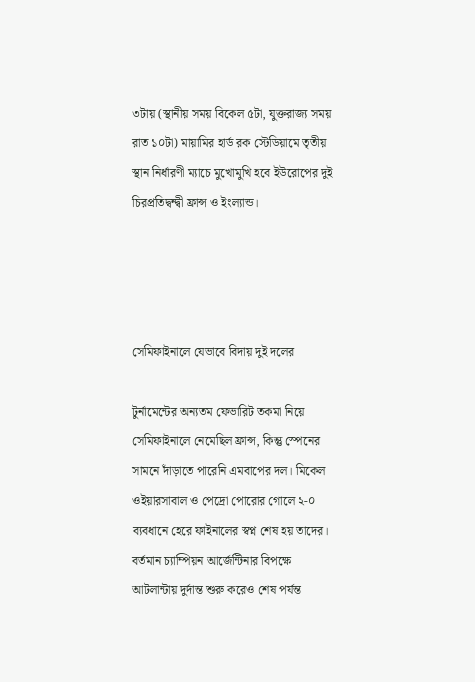৩টায় (স্থানীয় সময় বিকেল ৫টা, যুক্তরাজ্য সময় রাত ১০টা) মায়ামির হার্ড রক স্টেডিয়ামে তৃতীয় স্থান নির্ধারণী ম্যাচে মুখোমুখি হবে ইউরোপের দুই চিরপ্রতিদ্বন্দ্বী ফ্রান্স ও ইংল্যান্ড।




সেমিফাইনালে যেভাবে বিদায় দুই দলের

টুর্নামেন্টের অন্যতম ফেভারিট তকমা নিয়ে সেমিফাইনালে নেমেছিল ফ্রান্স, কিন্তু স্পেনের সামনে দাঁড়াতে পারেনি এমবাপের দল। মিকেল ওইয়ারসাবাল ও পেদ্রো পোরোর গোলে ২-০ ব্যবধানে হেরে ফাইনালের স্বপ্ন শেষ হয় তাদের। বর্তমান চ্যাম্পিয়ন আর্জেন্টিনার বিপক্ষে আটলান্টায় দুর্দান্ত শুরু করেও শেষ পর্যন্ত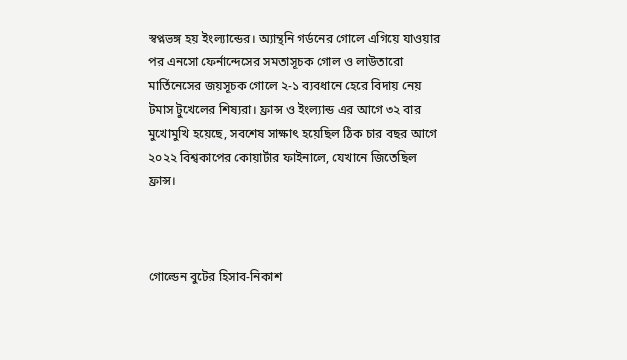স্বপ্নভঙ্গ হয় ইংল্যান্ডের। অ্যান্থনি গর্ডনের গোলে এগিয়ে যাওয়ার পর এনসো ফের্নান্দেসের সমতাসূচক গোল ও লাউতারো মার্তিনেসের জয়সূচক গোলে ২-১ ব্যবধানে হেরে বিদায় নেয় টমাস টুখেলের শিষ্যরা। ফ্রান্স ও ইংল্যান্ড এর আগে ৩২ বার মুখোমুখি হয়েছে, সবশেষ সাক্ষাৎ হয়েছিল ঠিক চার বছর আগে ২০২২ বিশ্বকাপের কোয়ার্টার ফাইনালে, যেখানে জিতেছিল ফ্রান্স।



গোল্ডেন বুটের হিসাব-নিকাশ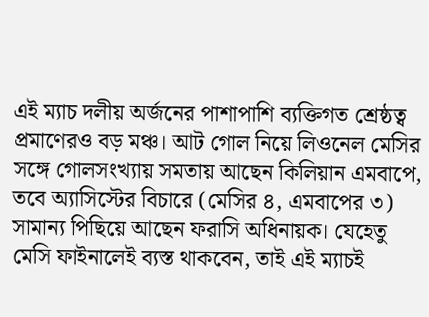এই ম্যাচ দলীয় অর্জনের পাশাপাশি ব্যক্তিগত শ্রেষ্ঠত্ব প্রমাণেরও বড় মঞ্চ। আট গোল নিয়ে লিওনেল মেসির সঙ্গে গোলসংখ্যায় সমতায় আছেন কিলিয়ান এমবাপে, তবে অ্যাসিস্টের বিচারে (মেসির ৪, এমবাপের ৩) সামান্য পিছিয়ে আছেন ফরাসি অধিনায়ক। যেহেতু মেসি ফাইনালেই ব্যস্ত থাকবেন, তাই এই ম্যাচই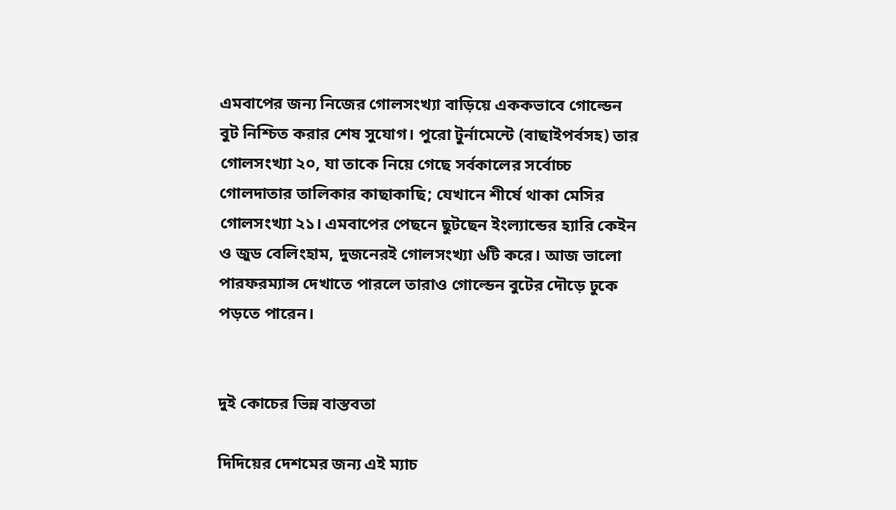এমবাপের জন্য নিজের গোলসংখ্যা বাড়িয়ে এককভাবে গোল্ডেন বুট নিশ্চিত করার শেষ সুযোগ। পুরো টুর্নামেন্টে (বাছাইপর্বসহ) তার গোলসংখ্যা ২০, যা তাকে নিয়ে গেছে সর্বকালের সর্বোচ্চ গোলদাতার তালিকার কাছাকাছি; যেখানে শীর্ষে থাকা মেসির গোলসংখ্যা ২১। এমবাপের পেছনে ছুটছেন ইংল্যান্ডের হ্যারি কেইন ও জুড বেলিংহাম, দুজনেরই গোলসংখ্যা ৬টি করে। আজ ভালো পারফরম্যান্স দেখাতে পারলে তারাও গোল্ডেন বুটের দৌড়ে ঢুকে পড়তে পারেন।


দুই কোচের ভিন্ন বাস্তবতা

দিদিয়ের দেশমের জন্য এই ম্যাচ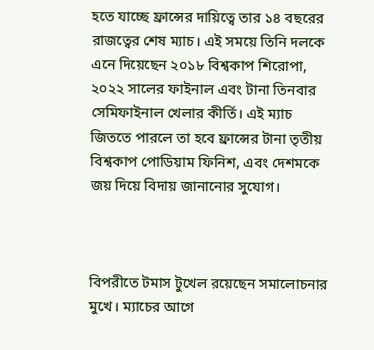হতে যাচ্ছে ফ্রান্সের দায়িত্বে তার ১৪ বছরের রাজত্বের শেষ ম্যাচ। এই সময়ে তিনি দলকে এনে দিয়েছেন ২০১৮ বিশ্বকাপ শিরোপা, ২০২২ সালের ফাইনাল এবং টানা তিনবার সেমিফাইনাল খেলার কীর্তি। এই ম্যাচ জিততে পারলে তা হবে ফ্রান্সের টানা তৃতীয় বিশ্বকাপ পোডিয়াম ফিনিশ, এবং দেশমকে জয় দিয়ে বিদায় জানানোর সুযোগ।



বিপরীতে টমাস টুখেল রয়েছেন সমালোচনার মুখে। ম্যাচের আগে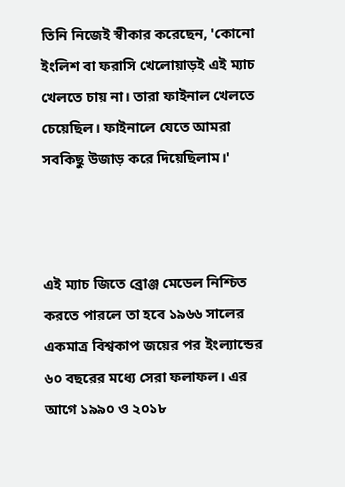তিনি নিজেই স্বীকার করেছেন, 'কোনো ইংলিশ বা ফরাসি খেলোয়াড়ই এই ম্যাচ খেলতে চায় না। তারা ফাইনাল খেলতে চেয়েছিল। ফাইনালে যেতে আমরা সবকিছু উজাড় করে দিয়েছিলাম।'



এই ম্যাচ জিতে ব্রোঞ্জ মেডেল নিশ্চিত করতে পারলে তা হবে ১৯৬৬ সালের একমাত্র বিশ্বকাপ জয়ের পর ইংল্যান্ডের ৬০ বছরের মধ্যে সেরা ফলাফল। এর আগে ১৯৯০ ও ২০১৮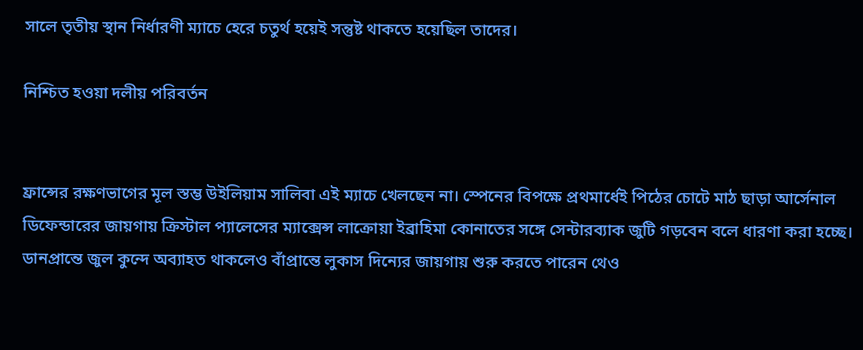সালে তৃতীয় স্থান নির্ধারণী ম্যাচে হেরে চতুর্থ হয়েই সন্তুষ্ট থাকতে হয়েছিল তাদের।

নিশ্চিত হওয়া দলীয় পরিবর্তন


ফ্রান্সের রক্ষণভাগের মূল স্তম্ভ উইলিয়াম সালিবা এই ম্যাচে খেলছেন না। স্পেনের বিপক্ষে প্রথমার্ধেই পিঠের চোটে মাঠ ছাড়া আর্সেনাল ডিফেন্ডারের জায়গায় ক্রিস্টাল প্যালেসের ম্যাক্সেন্স লাক্রোয়া ইব্রাহিমা কোনাতের সঙ্গে সেন্টারব্যাক জুটি গড়বেন বলে ধারণা করা হচ্ছে। ডানপ্রান্তে জুল কুন্দে অব্যাহত থাকলেও বাঁপ্রান্তে লুকাস দিন্যের জায়গায় শুরু করতে পারেন থেও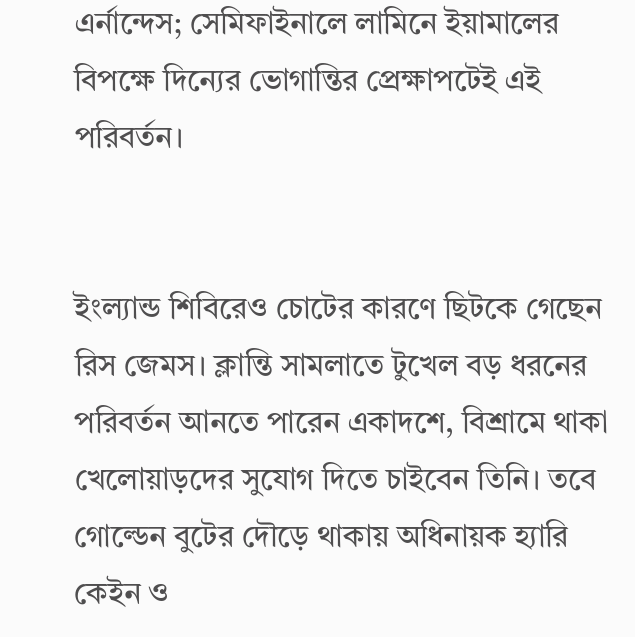এর্নান্দেস; সেমিফাইনালে লামিনে ইয়ামালের বিপক্ষে দিন্যের ভোগান্তির প্রেক্ষাপটেই এই পরিবর্তন।


ইংল্যান্ড শিবিরেও চোটের কারণে ছিটকে গেছেন রিস জেমস। ক্লান্তি সামলাতে টুখেল বড় ধরনের পরিবর্তন আনতে পারেন একাদশে, বিশ্রামে থাকা খেলোয়াড়দের সুযোগ দিতে চাইবেন তিনি। তবে গোল্ডেন বুটের দৌড়ে থাকায় অধিনায়ক হ্যারি কেইন ও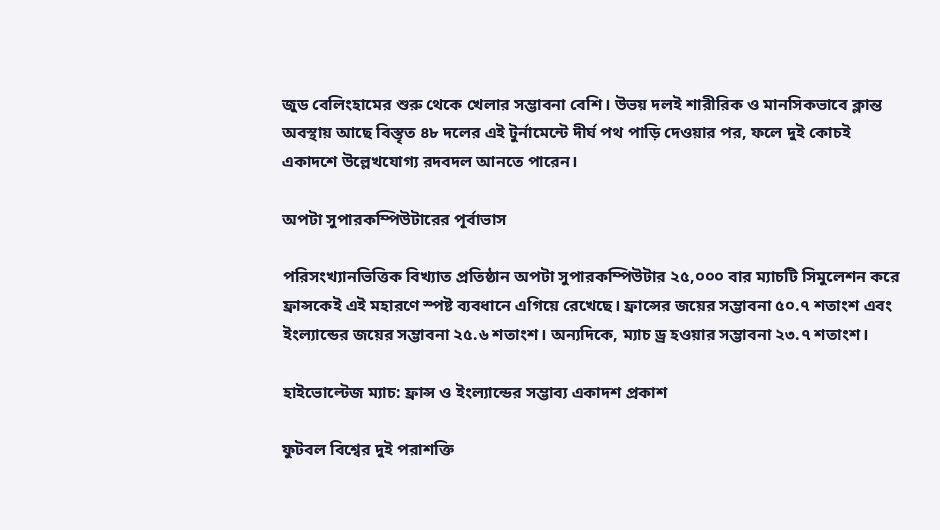জুড বেলিংহামের শুরু থেকে খেলার সম্ভাবনা বেশি। উভয় দলই শারীরিক ও মানসিকভাবে ক্লান্ত অবস্থায় আছে বিস্তৃত ৪৮ দলের এই টুর্নামেন্টে দীর্ঘ পথ পাড়ি দেওয়ার পর, ফলে দুই কোচই একাদশে উল্লেখযোগ্য রদবদল আনতে পারেন।

অপটা সুপারকম্পিউটারের পূর্বাভাস

পরিসংখ্যানভিত্তিক বিখ্যাত প্রতিষ্ঠান অপটা সুপারকম্পিউটার ২৫,০০০ বার ম্যাচটি সিমুলেশন করে ফ্রান্সকেই এই মহারণে স্পষ্ট ব্যবধানে এগিয়ে রেখেছে। ফ্রান্সের জয়ের সম্ভাবনা ৫০.৭ শতাংশ এবং ইংল্যান্ডের জয়ের সম্ভাবনা ২৫.৬ শতাংশ। অন্যদিকে, ম্যাচ ড্র হওয়ার সম্ভাবনা ২৩.৭ শতাংশ।

হাইভোল্টেজ ম্যাচ: ফ্রান্স ও ইংল্যান্ডের সম্ভাব্য একাদশ প্রকাশ

ফুটবল বিশ্বের দুই পরাশক্তি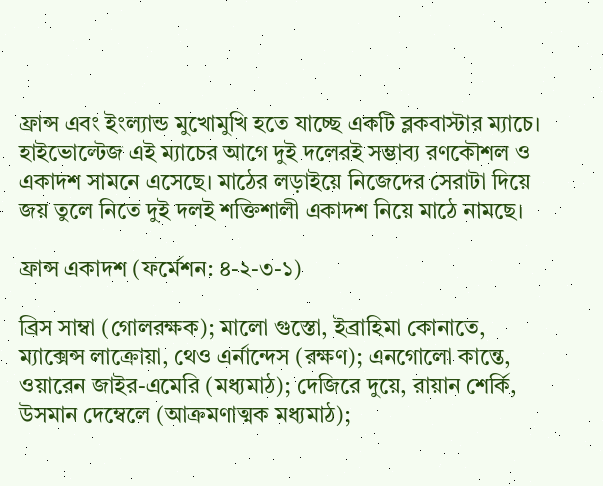ফ্রান্স এবং ইংল্যান্ড মুখোমুখি হতে যাচ্ছে একটি ব্লকবাস্টার ম্যাচে। হাইভোল্টেজ এই ম্যাচের আগে দুই দলেরই সম্ভাব্য রণকৌশল ও একাদশ সামনে এসেছে। মাঠের লড়াইয়ে নিজেদের সেরাটা দিয়ে জয় তুলে নিতে দুই দলই শক্তিশালী একাদশ নিয়ে মাঠে নামছে।

ফ্রান্স একাদশ (ফর্মেশন: ৪-২-৩-১)

ব্রিস সাম্বা (গোলরক্ষক); মালো গুস্তো, ইব্রাহিমা কোনাতে, ম্যাক্সেন্স লাক্রোয়া, থেও এর্নান্দেস (রক্ষণ); এনগোলো কান্তে, ওয়ারেন জাইর-এমেরি (মধ্যমাঠ); দেজিরে দুয়ে, রায়ান শের্কি, উসমান দেম্বেলে (আক্রমণাত্মক মধ্যমাঠ);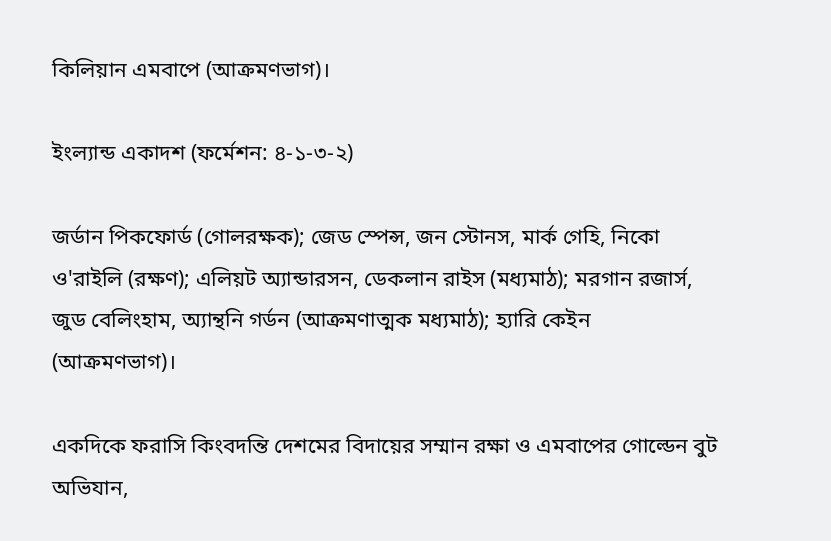কিলিয়ান এমবাপে (আক্রমণভাগ)।

ইংল্যান্ড একাদশ (ফর্মেশন: ৪-১-৩-২)

জর্ডান পিকফোর্ড (গোলরক্ষক); জেড স্পেন্স, জন স্টোনস, মার্ক গেহি, নিকো ও'রাইলি (রক্ষণ); এলিয়ট অ্যান্ডারসন, ডেকলান রাইস (মধ্যমাঠ); মরগান রজার্স, জুড বেলিংহাম, অ্যান্থনি গর্ডন (আক্রমণাত্মক মধ্যমাঠ); হ্যারি কেইন (আক্রমণভাগ)।

একদিকে ফরাসি কিংবদন্তি দেশমের বিদায়ের সম্মান রক্ষা ও এমবাপের গোল্ডেন বুট অভিযান,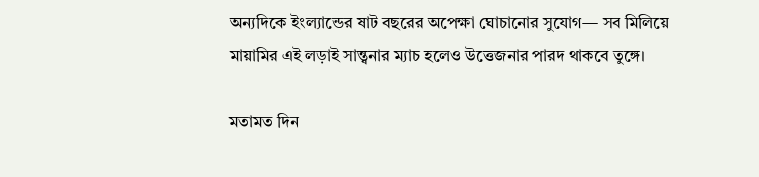অন্যদিকে ইংল্যান্ডের ষাট বছরের অপেক্ষা ঘোচানোর সুযোগ— সব মিলিয়ে মায়ামির এই লড়াই সান্ত্বনার ম্যাচ হলেও উত্তেজনার পারদ থাকবে তুঙ্গে।

মতামত দিন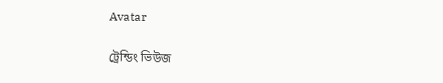Avatar

ট্রেন্ডিং ভিউজ